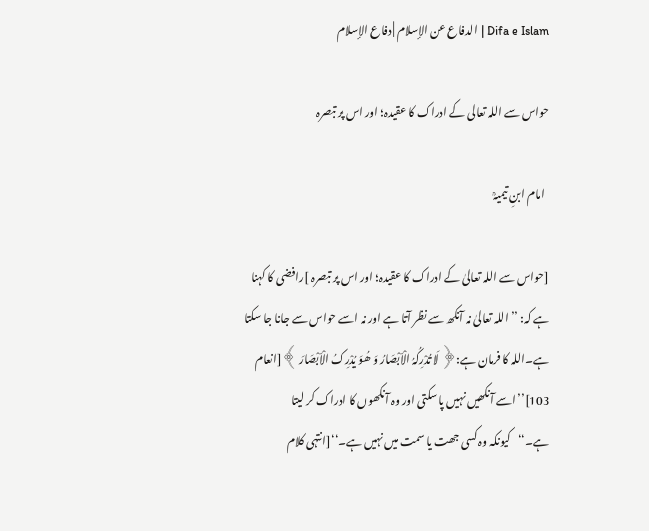Difa e Islam | الدفاع عن الإسلام | دفاع الإسلام

حواس سے اللہ تعالی کے ادراک کا عقیدہ؛ اور اس پر تبصرہ

  امام ابنِ تیمیہؒ

[حواس سے اللہ تعالیٰ کے ادراک کا عقیدہ؛ اور اس پر تبصرہ ]رافضی کا کہنا ہے کہ: ’’اللہ تعالیٰ نہ آنکھ سے نظر آتا ہے اور نہ اسے حواس سے جانا جا سکتا ہے۔اللہ کا فرمان ہے:﴿ لَا تُدْرِکُہُ الْاَبْصَارُ وَ ھُوَ یُدْرِکُ الْاَبْصَارَ ﴾[انعام 103]’’اسے آنکھیں نہیں پا سکتی اور وہ آنکھوں کا ادراک کر لیتا ہے۔‘‘کیونکہ وہ کسی جھت یا سمت میں نہیں ہے۔‘‘[انتہی کلام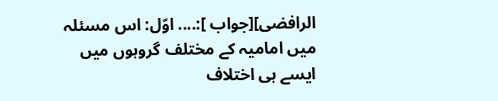الرافضی][جواب ]:.... اوّل: اس مسئلہ میں امامیہ کے مختلف گروہوں میں ایسے ہی اختلاف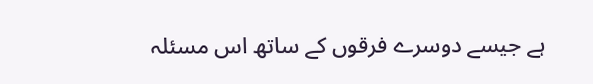ہے جیسے دوسرے فرقوں کے ساتھ اس مسئلہ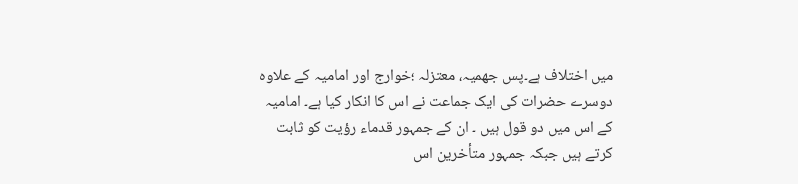میں اختلاف ہے۔پس جھمیہ، معتزلہ ؛خوارج اور امامیہ کے علاوہ دوسرے حضرات کی ایک جماعت نے اس کا انکار کیا ہے۔ امامیہ کے اس میں دو قول ہیں ۔ ان کے جمہور قدماء رؤیت کو ثابت کرتے ہیں جبکہ جمہور متأخرین اس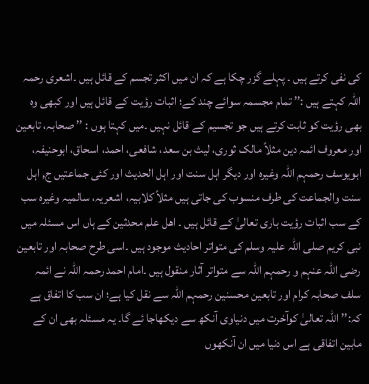کی نفی کرتے ہیں ۔ پہلے گزر چکا ہے کہ ان میں اکثر تجسم کے قائل ہیں ۔اشعری رحمہ اللہ کہتے ہیں :’’ تمام مجسمہ سوائے چند کے؛ اثبات رؤیت کے قائل ہیں اور کبھی وہ بھی رؤیت کو ثابت کرتے ہیں جو تجسیم کے قائل نہیں ۔میں کہتا ہوں : ’’ صحابہ، تابعین اور معروف ائمہ دین مثلاً مالک ثوری، لیث بن سعد، شافعی، احمد، اسحاق، ابوحنیفہ، ابویوسف رحمہم اللہ وغیرہ اور دیگر اہل سنت اور اہل الحدیث اور کئی جماعتیں ج, اہل سنت والجماعت کی طرف منسوب کی جاتی ہیں مثلاً کلابیہ، اشعریہ، سالمیہ وغیرہ سب کے سب اثبات رؤیت باری تعالیٰ کے قائل ہیں ۔ اھل علم محدثین کے ہاں اس مسئلہ میں نبی کریم صلی اللہ علیہ وسلم کی متواتر احادیث موجود ہیں ۔اسی طرح صحابہ اور تابعین رضی اللہ عنہم و رحمہم اللہ سے متواتر آثار منقول ہیں ۔امام احمد رحمہ اللہ نے ائمہ سلف صحابہ کرام اور تابعین محسنین رحمہم اللہ سے نقل کیا ہے؛ ان سب کا اتفاق ہے کہ:’’ اللہ تعالیٰ کوآخرت میں دنیاوی آنکھ سے دیکھاجا ئے گا۔ یہ مسئلہ بھی ان کے مابین اتفاقی ہے اس دنیا میں ان آنکھوں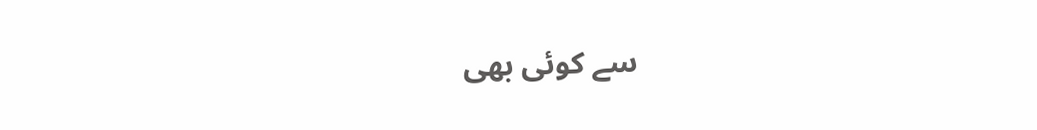سے کوئی بھی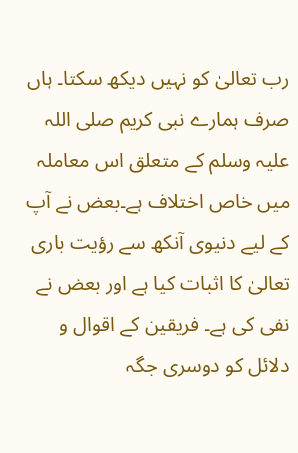رب تعالیٰ کو نہیں دیکھ سکتا۔ ہاں صرف ہمارے نبی کریم صلی اللہ علیہ وسلم کے متعلق اس معاملہ میں خاص اختلاف ہے۔بعض نے آپ کے لیے دنیوی آنکھ سے رؤیت باری تعالیٰ کا اثبات کیا ہے اور بعض نے نفی کی ہے۔ فریقین کے اقوال و دلائل کو دوسری جگہ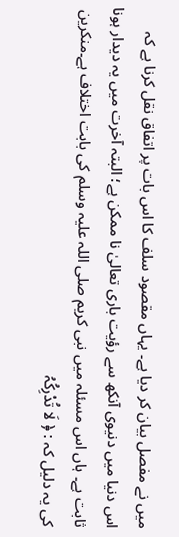میں نے مفصل بیان کر دیا ہے۔ یہاں مقصود سلف کا اس بات پر اتفاق نقل کرنا ہے کہ اس دنیا میں دنیوی آنکھ سے رؤیت باری تعالیٰ نا ممکن ہے؛ البتہ آخرت میں یہ دیدار ہونا ثابت ہے۔ ہاں اس مسئلہ میں نبی کریم صلی اللہ علیہ وسلم کی بابت اختلاف ہے۔منکرین کی یہ دلیل کہ : ﴿ لَا تُدْرِکُہُ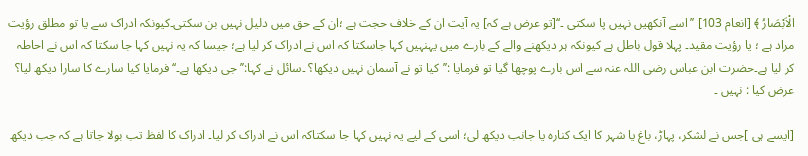الْاَبْصَارُ ﴾ [انعام 103] ’’اسے آنکھیں نہیں پا سکتی ۔‘‘[تو عرض ہے کہ] یہ آیت ان کے خلاف حجت ہے ؛ان کے حق میں دلیل نہیں بن سکتی۔کیونکہ ادراک سے یا تو مطلق رؤیت مراد ہے ؛ یا رؤیت مقید۔ پہلا قول باطل ہے کیونکہ ہر دیکھنے والے کے بارے میں یہنہیں کہا جاسکتا کہ اس نے ادراک کر لیا ہے؛ جیسا کہ یہ نہیں کہا جا سکتا کہ اس نے احاطہ کر لیا ہے۔حضرت ابن عباس رضی اللہ عنہ سے اس بارے پوچھا گیا تو فرمایا :’’کیا تو نے آسمان نہیں دیکھا؟ ۔سائل نے کہا:’’ جی دیکھا ہے۔‘‘ فرمایا کیا سارے کا سارا دیکھ لیا؟ عرض کیا : نہیں ۔

[ایسے ہی ]جس نے لشکر، پہاڑ، باغ یا شہر کا ایک کنارہ یا جانب دیکھ لی؛ اسی کے لیے یہ نہیں کہا جا سکتاکہ اس نے ادراک کر لیا۔ ادراک کا لفظ تب بولا جاتا ہے کہ جب دیکھ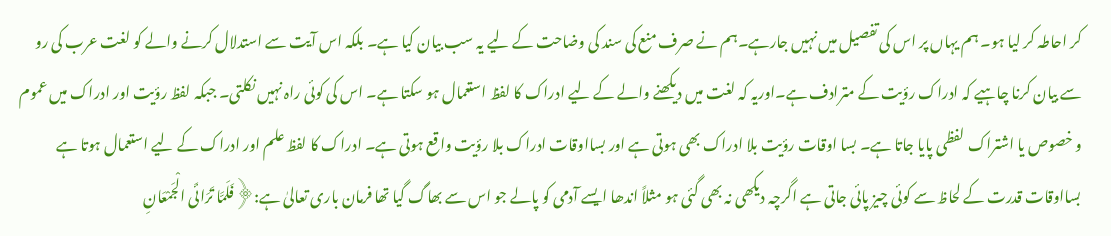کر احاطہ کر لیا ہو۔ ہم یہاں پر اس کی تفصیل میں نہیں جارہے۔ہم نے صرف منع کی سند کی وضاحت کے لیے یہ سب بیان کیا ہے۔ بلکہ اس آیت سے استدلال کرنے والے کو لغت عرب کی رو سے بیان کرنا چاہیے کہ ادراک رؤیت کے مترادف ہے۔اوریہ کہ لغت میں دیکھنے والے کے لیے ادراک کا لفظ استعمال ہو سکتا ہے۔ اس کی کوئی راہ نہیں نکلتی۔ جبکہ لفظ رؤیت اور ادراک میں عموم و خصوص یا اشتراک لفظی پایا جاتا ہے۔ بسا اوقات رؤیت بلا ادراک بھی ہوتی ہے اور بسااوقات ادراک بلا رؤیت واقع ہوتی ہے۔ ادراک کا لفظ علم اور ادراک کے لیے استعمال ہوتا ہے بسااوقات قدرت کے لحاظ سے کوئی چیز پائی جاتی ہے اگرچہ دیکھی نہ بھی گئی ہو مثلاً اندھا ایسے آدمی کو پالے جو اس سے بھاگ گیا تھا فرمان باری تعالیٰ ہے:﴿فَلَمَّا تَرَائَی الْجَمْعَانِ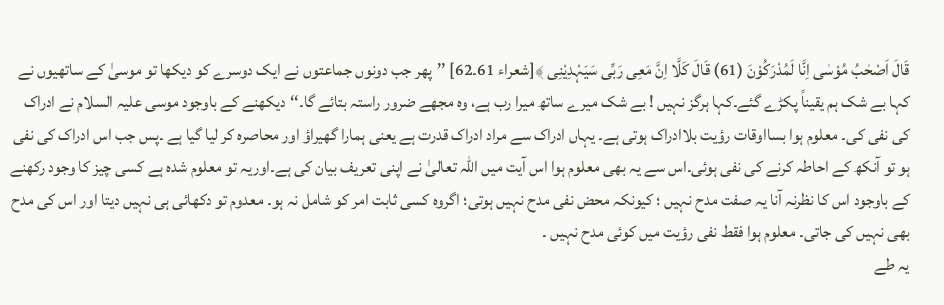قَالَ اَصْحٰبُ مُوْسٰی اِنَّا لَمُدْرَکُوْنَ (61) قَالَ کَلَّا اِنَّ مَعِی رَبِّی سَیَہْدِیْنِی ﴾[شعراء 61۔62] ’’پھر جب دونوں جماعتوں نے ایک دوسرے کو دیکھا تو موسیٰ کے ساتھیوں نے کہا بے شک ہم یقیناً پکڑے گئے۔کہا ہرگز نہیں ! بے شک میرے ساتھ میرا رب ہے، وہ مجھے ضرور راستہ بتائے گا۔‘‘دیکھنے کے باوجود موسی علیہ السلام نے ادراک کی نفی کی۔ معلوم ہوا بسااوقات رؤیت بلاادراک ہوتی ہے۔ یہاں ادراک سے مراد ادراک قدرت ہے یعنی ہمارا گھیراؤ اور محاصرہ کر لیا گیا ہے ۔پس جب اس ادراک کی نفی ہو تو آنکھ کے احاطہ کرنے کی نفی ہوئی۔اس سے یہ بھی معلوم ہوا اس آیت میں اللہ تعالیٰ نے اپنی تعریف بیان کی ہے۔اوریہ تو معلوم شدہ ہے کسی چیز کا وجود رکھنے کے باوجود اس کا نظرنہ آنا یہ صفت مدح نہیں ؛ کیونکہ محض نفی مدح نہیں ہوتی؛ اگروہ کسی ثابت امر کو شامل نہ ہو۔ معدوم تو دکھائی ہی نہیں دیتا اور اس کی مدح بھی نہیں کی جاتی۔ معلوم ہوا فقط نفی رؤیت میں کوئی مدح نہیں ۔
یہ طے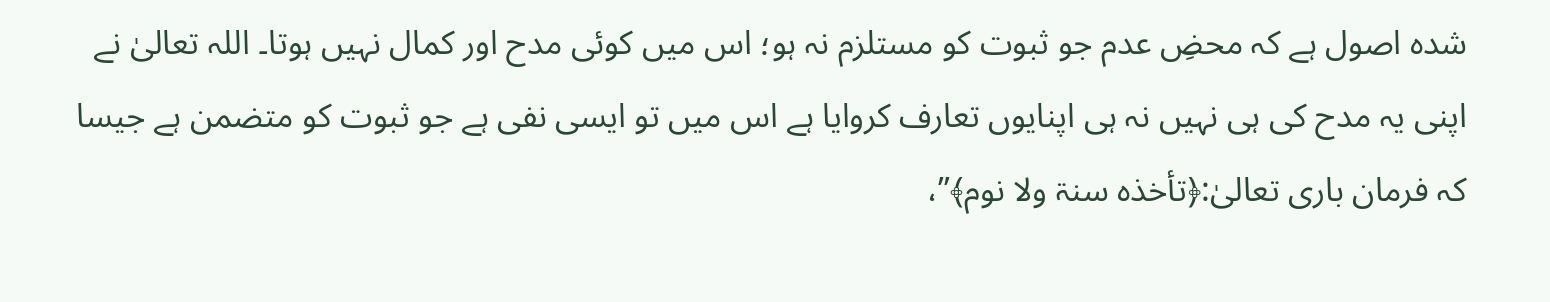شدہ اصول ہے کہ محضِ عدم جو ثبوت کو مستلزم نہ ہو؛ اس میں کوئی مدح اور کمال نہیں ہوتا۔ اللہ تعالیٰ نے اپنی یہ مدح کی ہی نہیں نہ ہی اپنایوں تعارف کروایا ہے اس میں تو ایسی نفی ہے جو ثبوت کو متضمن ہے جیسا کہ فرمان باری تعالیٰ:﴿تأخذہ سنۃ ولا نوم﴾’’،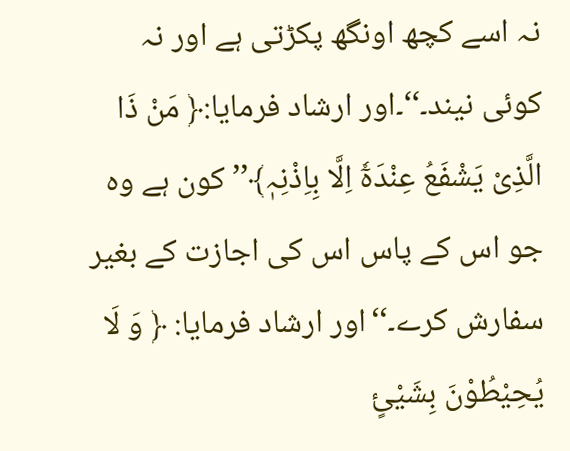نہ اسے کچھ اونگھ پکڑتی ہے اور نہ کوئی نیند۔‘‘۔اور ارشاد فرمایا:﴿ مَنْ ذَا الَّذِیْ یَشْفَعُ عِنْدَہٗٓ اِلَّا بِاِذْنِہٖ﴾’’کون ہے وہ جو اس کے پاس اس کی اجازت کے بغیر سفارش کرے۔‘‘اور ارشاد فرمایا: ﴿ وَ لَا یُحِیْطُوْنَ بِشَیْئٍ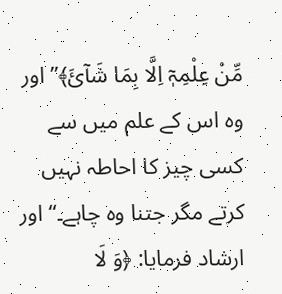مِّنْ عِلْمِہٖٓ اِلَّا بِمَا شَآئَ﴾’’ اور وہ اس کے علم میں سے کسی چیز کا احاطہ نہیں کرتے مگر جتنا وہ چاہے۔‘‘ اور ارشاد فرمایا: ﴿وَ لَا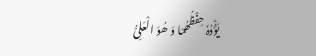یَؤُْدُہٗ حِفْظُھُمَا وَ ھُوَ الْعَلِیُّ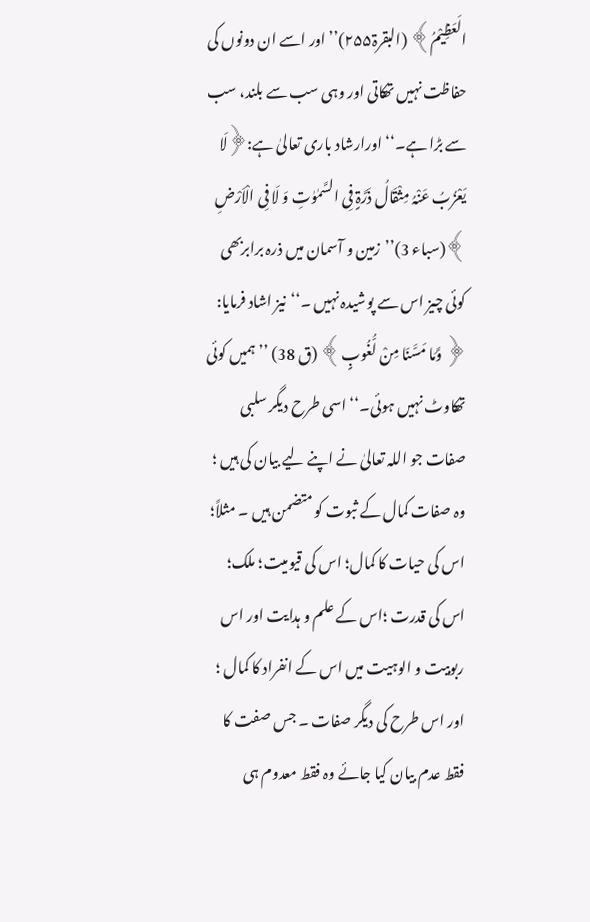الَعَظِیْمُ﴾ (البقرۃ۲۵۵)’’ اور اسے ان دونوں کی حفاظت نہیں تھکاتی اور وہی سب سے بلند، سب سے بڑا ہے۔‘‘ اورارشاد باری تعالیٰ ہے:﴿لَا یَعْزُبُ عَنْہُ مِثْقَالُ ذَرَّۃٍ فِی السَّمٰوٰتِ وَ لَا فِی الْاَرْضِ ﴾(سباء 3)’’زمین و آسمان میں ذرہ برابربھی کوئی چیز اس سے پوشیدہ نہیں ۔‘‘نیز اشاد فرمایا: ﴿ وَّمَا مَسَّنَا مِنْ لُّغُوبٍ﴾ (ق 38) ’’ہمیں کوئی تھکاوٹ نہیں ہوئی۔‘‘اسی طرح دیگر سلبی صفات جو اللہ تعالیٰ نے اپنے لیے بیان کی ہیں ؛ وہ صفات کمال کے ثبوت کو متضمن ہیں ۔ مثلاً؛ اس کی حیات کا کمال؛ اس کی قیومیت؛ ملک؛ اس کی قدرت ؛اس کے علم و ہدایت اور اس ربوبیت و الوہیت میں اس کے انفراد کا کمال ؛ اور اس طرح کی دیگر صفات ۔ جس صفت کا فقط عدم بیان کیا جائے وہ فقط معدوم ہی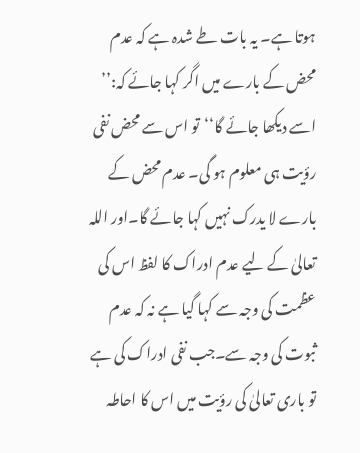ہوتا ہے۔ یہ بات طے شدہ ہے کہ عدم محض کے بارے میں اگر کہا جائے کہ:’’ اسے دیکھا جائے گا‘‘تو اس سے محض نفی رؤیت ہی معلوم ہو گی۔ عدم محض کے بارے لا یدرک نہیں کہا جائے گا۔اور اللہ تعالیٰ کے لیے عدم ادراک کا لفظ اس کی عظمت کی وجہ سے کہا گیا ہے نہ کہ عدم ثبوت کی وجہ سے۔جب نفی ادراک کی ہے تو باری تعالیٰ کی رؤیت میں اس کا احاطہ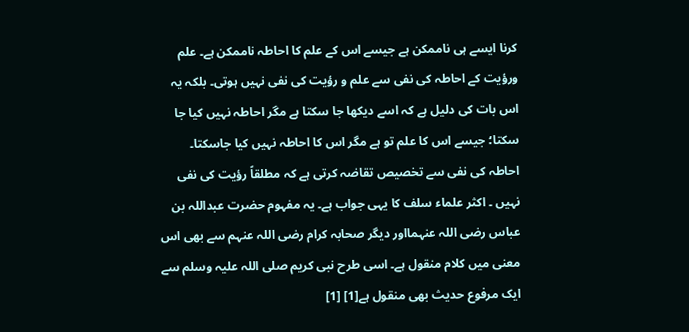کرنا ایسے ہی ناممکن ہے جیسے اس کے علم کا احاطہ ناممکن ہے۔ علم ورؤیت کے احاطہ کی نفی سے علم و رؤیت کی نفی نہیں ہوتی۔ بلکہ یہ اس بات کی دلیل ہے کہ اسے دیکھا جا سکتا ہے مگر احاطہ نہیں کیا جا سکتا؛ جیسے اس کا علم تو ہے مگر اس کا احاطہ نہیں کیا جاسکتا۔ احاطہ کی نفی سے تخصیص تقاضہ کرتی ہے کہ مطلقاً رؤیت کی نفی نہیں ۔ اکثر علماء سلف کا یہی جواب ہے۔ یہ مفہوم حضرت عبداللہ بن عباس رضی اللہ عنہمااور دیگر صحابہ کرام رضی اللہ عنہم سے بھی اس معنی میں کلام منقول ہے۔ اسی طرح نبی کریم صلی اللہ علیہ وسلم سے ایک مرفوع حدیث بھی منقول ہے[1] [1]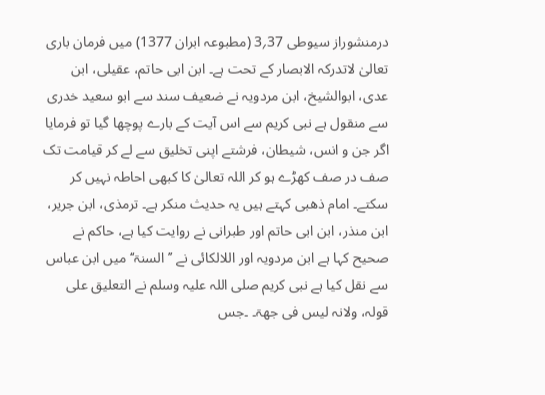درمنشوراز سیوطی 37؍3 (مطبوعہ ابران 1377) میں فرمان باری تعالیٰ لاتدرکہ الابصار کے تحت ہے۔ ابن ابی حاتم، عقیلی، ابن عدی، ابوالشیخ، ابن مردویہ نے ضعیف سند سے ابو سعید خدری سے منقول ہے نبی کریم سے اس آیت کے بارے پوچھا گیا تو فرمایا اگر جن و انس، شیطان، فرشتے اپنی تخلیق سے لے کر قیامت تک صف در صف کھڑے ہو کر اللہ تعالیٰ کا کبھی احاطہ نہیں کر سکتے۔ امام ذھبی کہتے ہیں یہ حدیث منکر ہے۔ ترمذی، ابن جریر، ابن منذر، ابن ابی حاتم اور طبرانی نے روایت کیا ہے، حاکم نے صحیح کہا ہے ابن مردویہ اور اللالکائی نے ’’السنۃ‘‘ میں ابن عباس سے نقل کیا ہے نبی کریم صلی اللہ علیہ وسلم نے التعلیق علی قولہ، ولانہ لیس فی جھۃ۔ ۔جس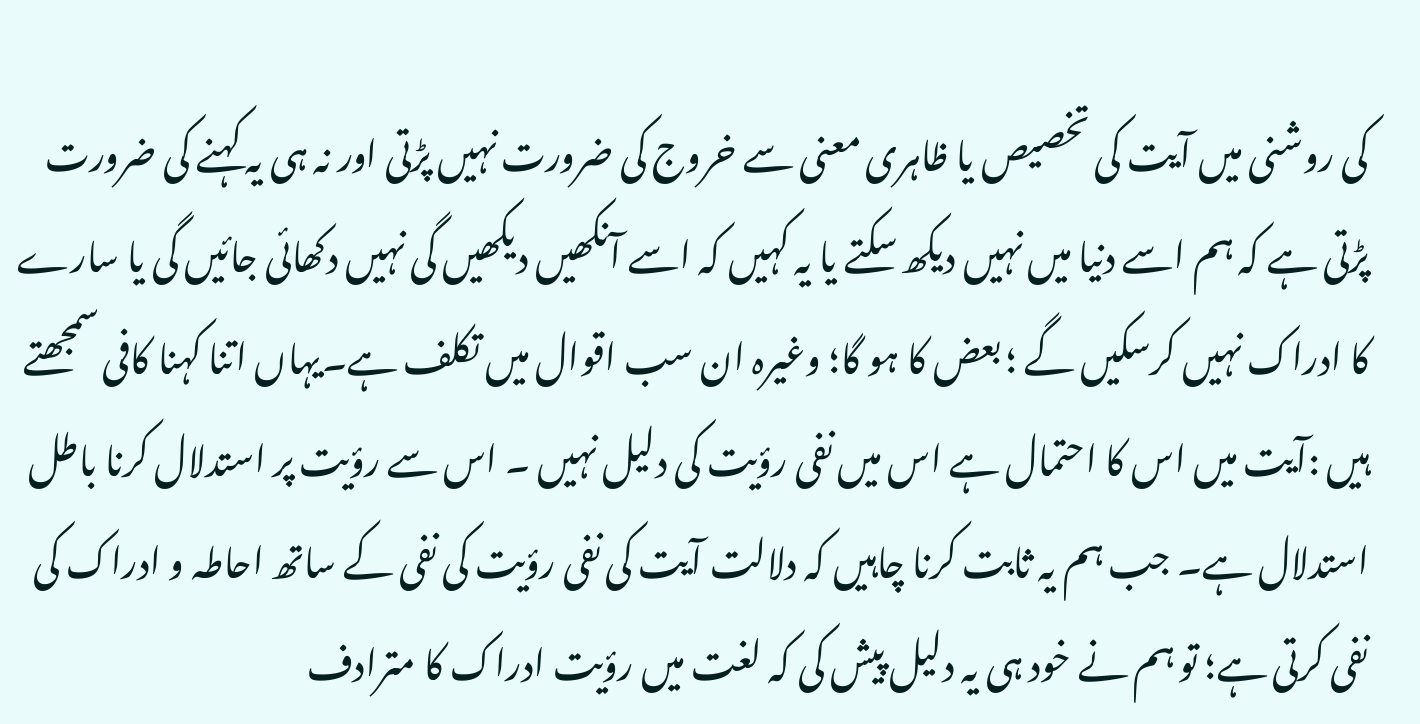کی روشنی میں آیت کی تخصیص یا ظاہری معنی سے خروج کی ضرورت نہیں پڑتی اور نہ ہی یہ کہنے کی ضرورت پڑتی ہے کہ ہم اسے دنیا میں نہیں دیکھ سکتے یا یہ کہیں کہ اسے آنکھیں دیکھیں گی نہیں دکھائی جائیں گی یا سارے کا ادراک نہیں کرسکیں گے ؛ بعض کا ہو گا؛ وغیرہ ان سب اقوال میں تکلف ہے۔یہاں اتنا کہنا کافی سمجھتے ہیں :آیت میں اس کا احتمال ہے اس میں نفی رؤیت کی دلیل نہیں ۔ اس سے رؤیت پر استدلال کرنا باطل استدلال ہے۔ جب ہم یہ ثابت کرنا چاہیں کہ دلالت آیت کی نفی رؤیت کی نفی کے ساتھ احاطہ و ادراک کی نفی کرتی ہے؛ تو ہم نے خود ہی یہ دلیل پیش کی کہ لغت میں رؤیت ادراک کا مترادف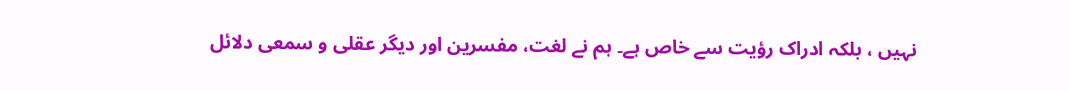نہیں ، بلکہ ادراک رؤیت سے خاص ہے۔ ہم نے لغت، مفسرین اور دیگر عقلی و سمعی دلائل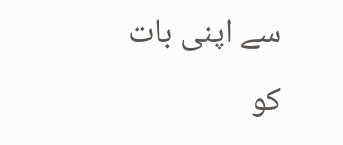سے اپنی بات کو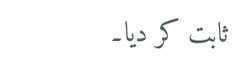ثابت کر دیا۔